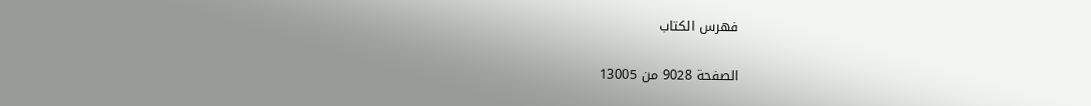فهرس الكتاب

الصفحة 9028 من 13005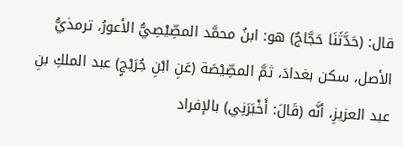قال: (حَدَّثَنَا حَجَّاجٌ) هو: ابنُ محمَّد المصِّيْصِيُّ الأعورُ، ترمذيُّ الأصل، سكن بغدادَ، ثمَّ المصِّيْصَة (عَنِ ابْنِ جُرَيْجٍ) عبد الملكِ بنِ عبد العزيزِ، أنَّه (قَالَ: أَخْبَرَنِي) بالإفراد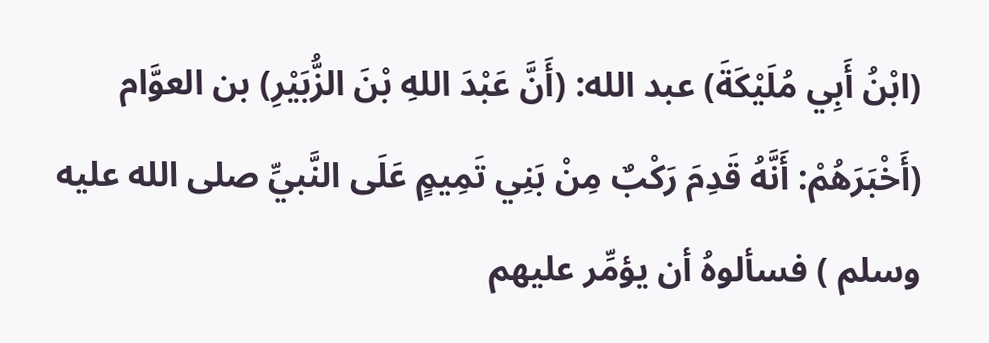(ابْنُ أَبِي مُلَيْكَةَ) عبد الله: (أَنَّ عَبْدَ اللهِ بْنَ الزُّبَيْرِ) بن العوَّام (أَخْبَرَهُمْ: أَنَّهُ قَدِمَ رَكْبٌ مِنْ بَنِي تَمِيمٍ عَلَى النَّبيِّ صلى الله عليه وسلم ) فسألوهُ أن يؤمِّر عليهم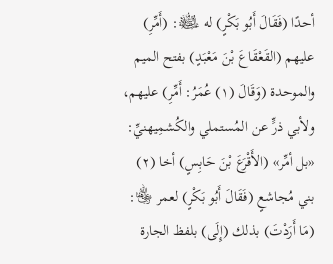أحدًا (فَقَالَ أَبُو بَكْرٍ) له ﵊: (أَمِّرِ) عليهم (القَعْقَاعَ بْنَ مَعْبَدٍ) بفتح الميم والموحدة (وَقَالَ (١) عُمَرُ: أَمِّرِ) عليهم، ولأبي ذرٍّ عن المُستملي والكُشمِيهنيِّ: «بل أمِّر» (الأَقْرَعَ بْنَ حَابِسٍ) أخا (٢) بني مُجاشعٍ (فَقَالَ أَبُو بَكْرٍ) لعمر ﵄: (مَا أَرَدْتَ) بذلك (إِلَى) بلفظ الجارة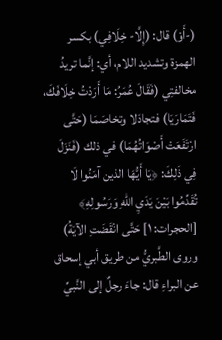(-أَوْ) قال: (إِلَّا- خِلَافِي) بكسر الهمزة وتشديد اللام، أي: إنَّما تريدُ مخالفتِي (فَقَالَ عُمَرُ: مَا أَرَدْتُ خِلَافَكَ، فَتَمَارَيَا) فتجادَلا وتخاصَمَا (حَتَّى ارْتَفَعَتْ أَصْوَاتُهُمَا) في ذلك (فَنَزَلَ فِي ذَلِكَ: ﴿يَا أَيُّهَا الذين آمَنُوا لَا تُقَدِّمُوا بَيْنَ يَدَيِ اللهِ وَرَسُولِهِ﴾ [الحجرات: ١] حَتَّى انْقَضَتِ الآيَةُ) وروى الطَّبريُّ من طريق أبي إسحاق عن البراءِ قال: جاءَ رجلٌ إلى النَّبيِّ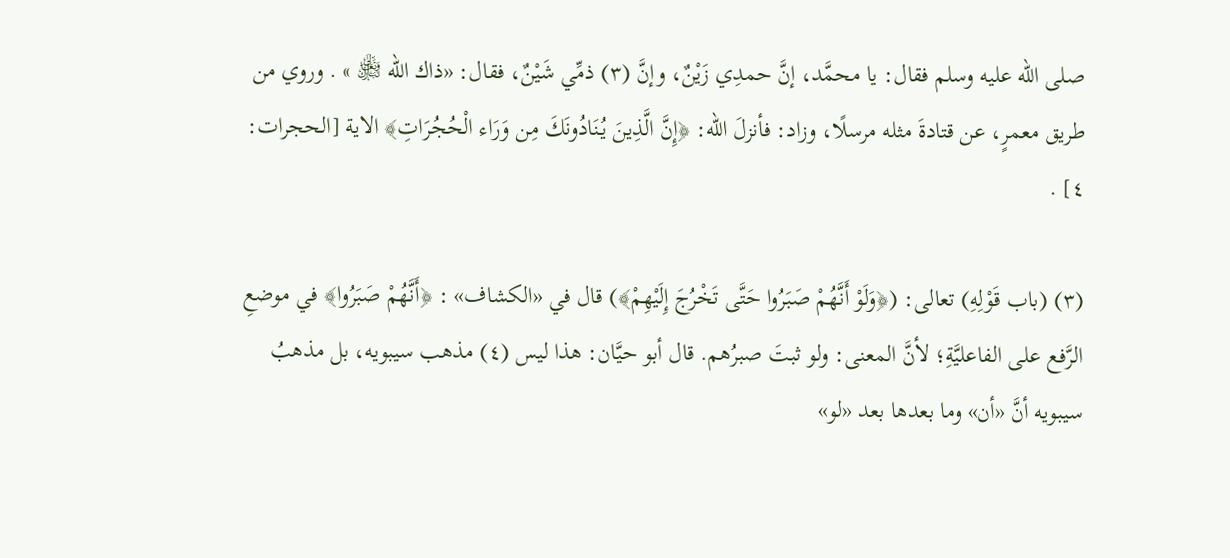صلى الله عليه وسلم فقال: يا محمَّد، إنَّ حمدِي زَيْنٌ، وإنَّ (٣) ذمِّي شَيْنٌ، فقال: «ذاك الله ﵎ » . وروي من طريق معمرٍ، عن قتادةَ مثله مرسلًا، وزاد: فأنزلَ الله: ﴿إِنَّ الَّذِينَ يُنَادُونَكَ مِن وَرَاء الْحُجُرَاتِ﴾ الاية [الحجرات: ٤] .

(٣) (باب قَوْلِهِ) تعالى: (﴿وَلَوْ أَنَّهُمْ صَبَرُوا حَتَّى تَخْرُجَ إِلَيْهِمْ﴾) قال في «الكشاف» : ﴿أَنَّهُمْ صَبَرُوا﴾ في موضعِ الرَّفع على الفاعليَّةِ؛ لأنَّ المعنى: ولو ثبتَ صبرُهم. قال أبو حيَّان: هذا ليس (٤) مذهب سيبويه، بل مذهبُ سيبويه أنَّ «أن» وما بعدها بعد «لو»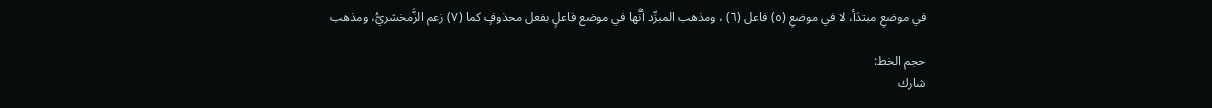في موضعِ مبتدَأ، لا في موضعِ (٥) فاعل (٦) ، ومذهب المبرِّد أنَّها في موضع فاعلٍ بفعل محذوفٍ كما (٧) زعم الزَّمخشريُّ، ومذهب

حجم الخط:
شارك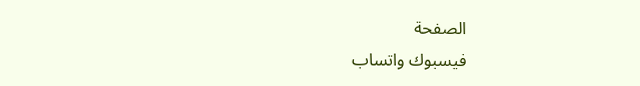الصفحة
فيسبوك واتساب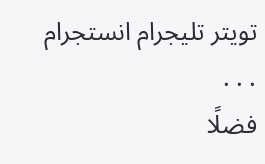تويتر تليجرام انستجرام
. . .
فضلًا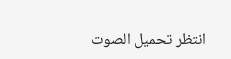انتظر تحميل الصوت